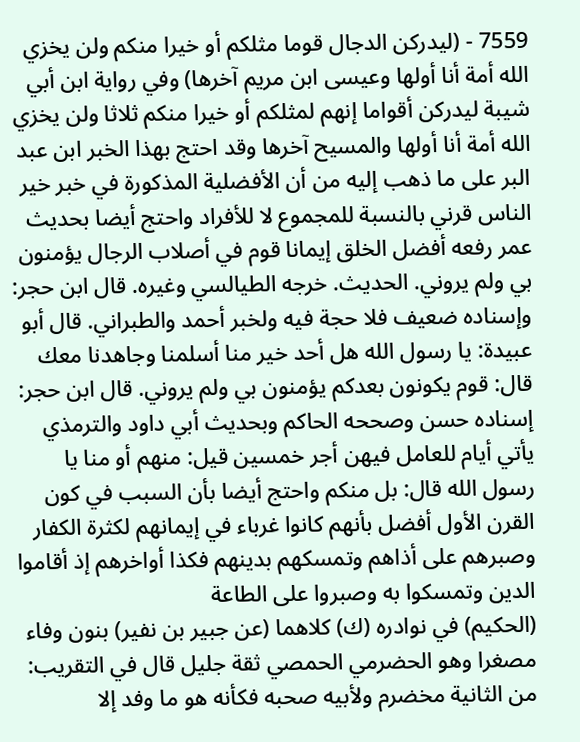7559 - (ليدركن الدجال قوما مثلكم أو خيرا منكم ولن يخزي الله أمة أنا أولها وعيسى ابن مريم آخرها) وفي رواية ابن أبي شيبة ليدركن أقواما إنهم لمثلكم أو خيرا منكم ثلاثا ولن يخزي الله أمة أنا أولها والمسيح آخرها وقد احتج بهذا الخبر ابن عبد البر على ما ذهب إليه من أن الأفضلية المذكورة في خبر خير الناس قرني بالنسبة للمجموع لا للأفراد واحتج أيضا بحديث عمر رفعه أفضل الخلق إيمانا قوم في أصلاب الرجال يؤمنون بي ولم يروني. الحديث. خرجه الطيالسي وغيره. قال ابن حجر: وإسناده ضعيف فلا حجة فيه ولخبر أحمد والطبراني. قال أبو عبيدة: يا رسول الله هل أحد خير منا أسلمنا وجاهدنا معك قال: قوم يكونون بعدكم يؤمنون بي ولم يروني. قال ابن حجر: إسناده حسن وصححه الحاكم وبحديث أبي داود والترمذي يأتي أيام للعامل فيهن أجر خمسين قيل: منهم أو منا يا رسول الله قال: بل منكم واحتج أيضا بأن السبب في كون القرن الأول أفضل بأنهم كانوا غرباء في إيمانهم لكثرة الكفار وصبرهم على أذاهم وتمسكهم بدينهم فكذا أواخرهم إذ أقاموا الدين وتمسكوا به وصبروا على الطاعة
(الحكيم) في نوادره (ك) كلاهما (عن جبير بن نفير) بنون وفاء مصغرا وهو الحضرمي الحمصي ثقة جليل قال في التقريب: من الثانية مخضرم ولأبيه صحبه فكأنه هو ما وفد إلا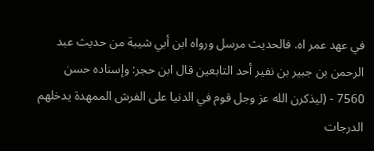في عهد عمر اه. فالحديث مرسل ورواه ابن أبي شيبة من حديث عبد الرحمن بن جبير بن نفير أحد التابعين قال ابن حجر: وإسناده حسن
7560 - (ليذكرن الله عز وجل قوم في الدنيا على الفرش الممهدة يدخلهم الدرجات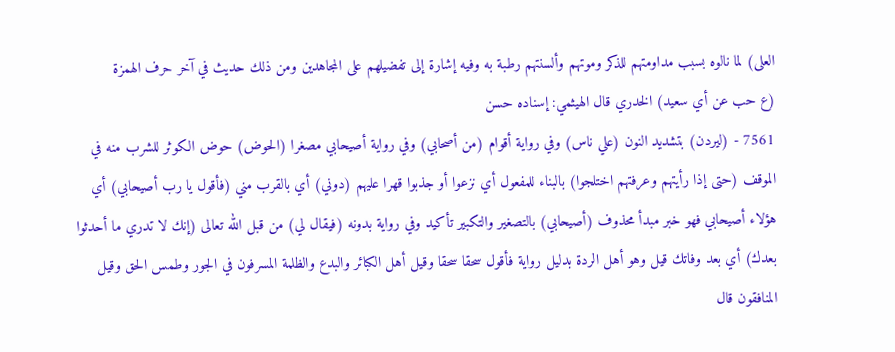العلى) لما نالوه بسبب مداومتهم للذكر وموتهم وألسنتهم رطبة به وفيه إشارة إلى تفضيلهم على المجاهدين ومن ذلك حديث في آخر حرف الهمزة
(ع حب عن أي سعيد) الخدري قال الهيثمي: إسناده حسن
7561 - (ليردن) بتشديد النون (علي ناس) وفي رواية أقوام (من أصحابي) وفي رواية أصيحابي مصغرا (الحوض) حوض الكوثر للشرب منه في الموقف (حتى إذا رأيتهم وعرفتهم اختلجوا) بالبناء للمفعول أي نزعوا أو جذبوا قهرا عليهم (دوني) أي بالقرب مني (فأقول يا رب أصيحابي) أي هؤلاء أصيحابي فهو خبر مبدأ محذوف (أصيحابي) بالتصغير والتكبير تأكيد وفي رواية بدونه (فيقال لي) من قبل الله تعالى (إنك لا تدري ما أحدثوا بعدك) أي بعد وفاتك قيل وهو أهل الردة بدليل رواية فأقول سحقا سحقا وقيل أهل الكبائر والبدع والظلمة المسرفون في الجور وطمس الحق وقيل المنافقون قال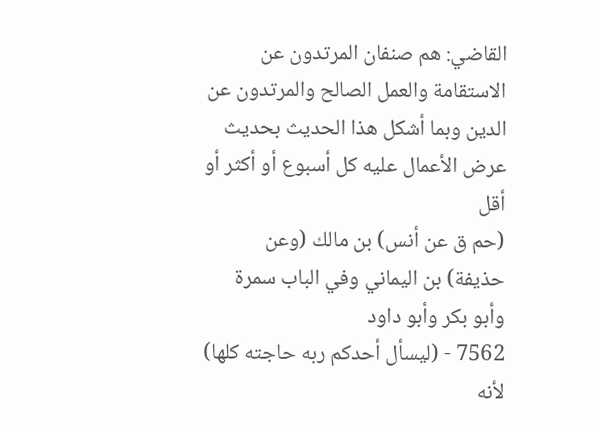القاضي: هم صنفان المرتدون عن الاستقامة والعمل الصالح والمرتدون عن الدين وبما أشكل هذا الحديث بحديث عرض الأعمال عليه كل أسبوع أو أكثر أو أقل
(حم ق عن أنس) بن مالك (وعن حذيفة) بن اليماني وفي الباب سمرة وأبو بكر وأبو داود
7562 - (ليسأل أحدكم ربه حاجته كلها) لأنه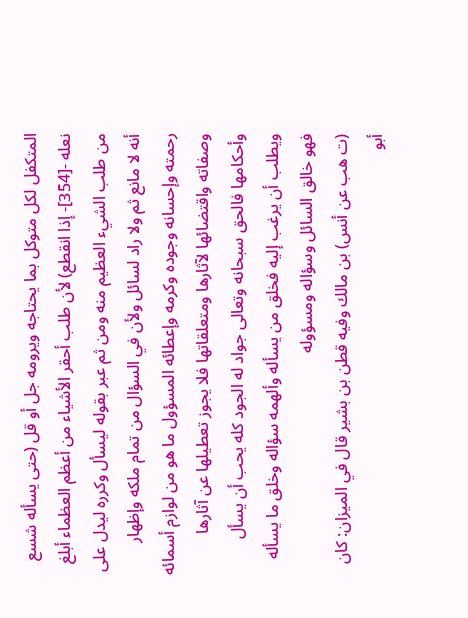المتكفل لكل متوكل بما يحتاجه ويرومه جل أو قل (حتى يسأله شسع نعله -[354]- إذا انقطع) لأن طلب أحقر الأشياء من أعظم العظماء أبلغ من طلب الشيء العظيم منه ومن ثم عبر بقوله ليسأل وكرره ليدل على أنه لا مانع ثم ولا راد لسائل ولأن في السؤال من تمام ملكه وإظهار رحمته وإحسانه وجوده وكرمه وإعطائه المسؤول ما هو من لوازم أسمائه وصفاته واقتضائها لآثارها ومتعلقاتها فلا يجوز تعطيلها عن آثارها وأحكامها فالحق سبحانه وتعالى جواد له الجود كله يحب أن يسأل ويطلب أن يرغب إليه فخلق من يسأله وألهمه سؤاله وخلق ما يسأله فهو خالق السائل وسؤاله ومسؤوله
(ت هب عن أنس) بن مالك وفيه قطن بن بشير قال في الميزان: كان أبو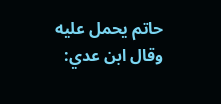حاتم يحمل عليه وقال ابن عدي: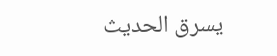يسرق الحديث